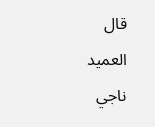قال العميد ناجي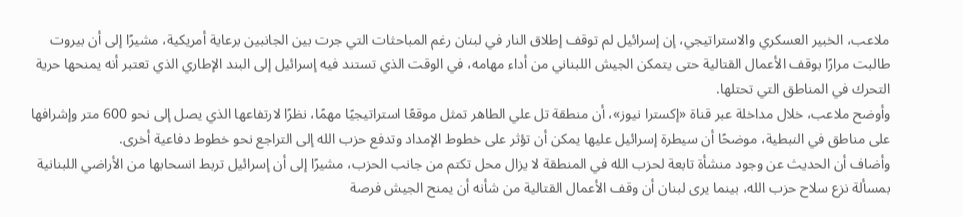ملاعب، الخبير العسكري والاستراتيجي، إن إسرائيل لم توقف إطلاق النار في لبنان رغم المباحثات التي جرت بين الجانبين برعاية أمريكية، مشيرًا إلى أن بيروت طالبت مرارًا بوقف الأعمال القتالية حتى يتمكن الجيش اللبناني من أداء مهامه، في الوقت الذي تستند فيه إسرائيل إلى البند الإطاري الذي تعتبر أنه يمنحها حرية التحرك في المناطق التي تحتلها.
وأوضح ملاعب، خلال مداخلة عبر قناة «إكسترا نيوز»، أن منطقة تل علي الطاهر تمثل موقعًا استراتيجيًا مهمًا، نظرًا لارتفاعها الذي يصل إلى نحو 600 متر وإشرافها على مناطق في النبطية، موضحًا أن سيطرة إسرائيل عليها يمكن أن تؤثر على خطوط الإمداد وتدفع حزب الله إلى التراجع نحو خطوط دفاعية أخرى.
وأضاف أن الحديث عن وجود منشأة تابعة لحزب الله في المنطقة لا يزال محل تكتم من جانب الحزب، مشيرًا إلى أن إسرائيل تربط انسحابها من الأراضي اللبنانية بمسألة نزع سلاح حزب الله، بينما يرى لبنان أن وقف الأعمال القتالية من شأنه أن يمنح الجيش فرصة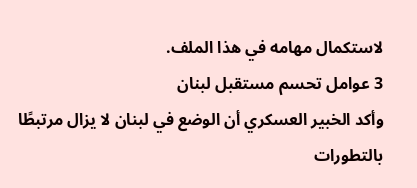لاستكمال مهامه في هذا الملف.
3 عوامل تحسم مستقبل لبنان
وأكد الخبير العسكري أن الوضع في لبنان لا يزال مرتبطًا بالتطورات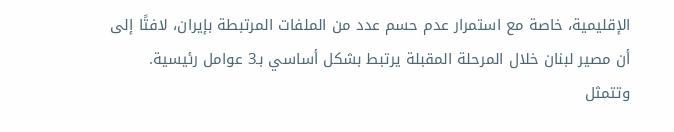الإقليمية، خاصة مع استمرار عدم حسم عدد من الملفات المرتبطة بإيران، لافتًا إلى أن مصير لبنان خلال المرحلة المقبلة يرتبط بشكل أساسي بـ3 عوامل رئيسية.
وتتمثل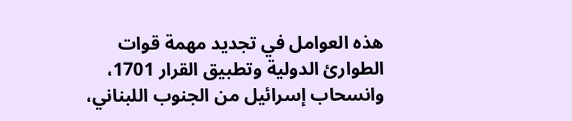هذه العوامل في تجديد مهمة قوات الطوارئ الدولية وتطبيق القرار 1701، وانسحاب إسرائيل من الجنوب اللبناني،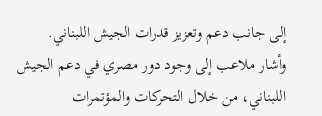إلى جانب دعم وتعزيز قدرات الجيش اللبناني.
وأشار ملاعب إلى وجود دور مصري في دعم الجيش اللبناني، من خلال التحركات والمؤتمرات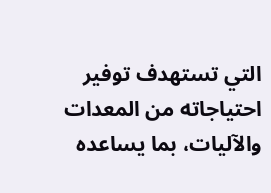التي تستهدف توفير احتياجاته من المعدات والآليات، بما يساعده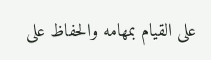على القيام بمهامه والحفاظ على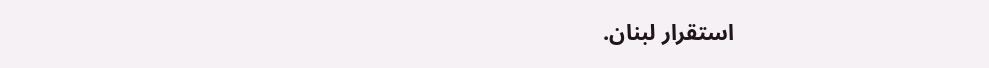استقرار لبنان.